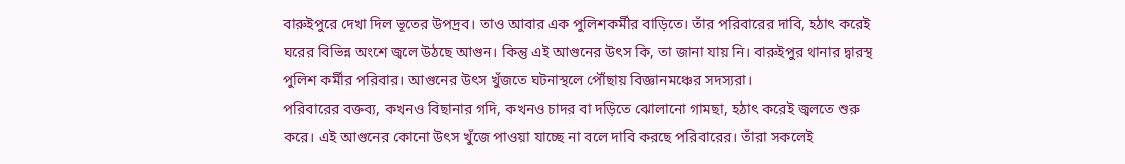বারুইপুরে দেখা দিল ভূতের উপদ্রব। তাও আবার এক পুলিশকর্মীর বাড়িতে। তাঁর পরিবারের দাবি, হঠাৎ করেই ঘরের বিভিন্ন অংশে জ্বলে উঠছে আগুন। কিন্তু এই আগুনের উৎস কি, তা জানা যায় নি। বারুইপুর থানার দ্বারস্থ পুলিশ কর্মীর পরিবার। আগুনের উৎস খুঁজতে ঘটনাস্থলে পৌঁছায় বিজ্ঞানমঞ্চের সদস্যরা।
পরিবারের বক্তব্য, কখনও বিছানার গদি, কখনও চাদর বা দড়িতে ঝোলানো গামছা, হঠাৎ করেই জ্বলতে শুরু করে। এই আগুনের কোনো উৎস খুঁজে পাওয়া যাচ্ছে না বলে দাবি করছে পরিবারের। তাঁরা সকলেই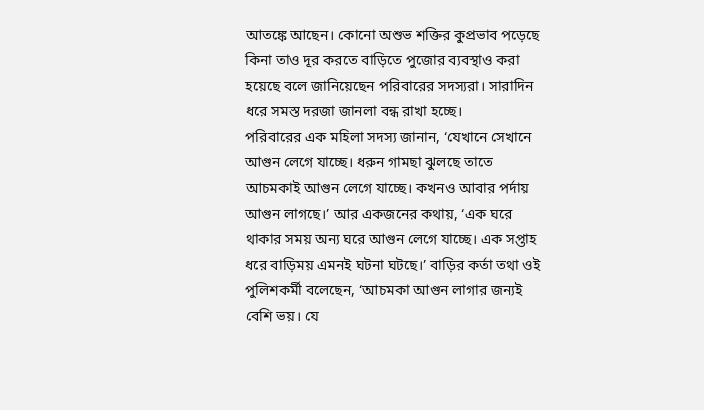আতঙ্কে আছেন। কোনো অশুভ শক্তির কুপ্রভাব পড়েছে কিনা তাও দূর করতে বাড়িতে পুজোর ব্যবস্থাও করা হয়েছে বলে জানিয়েছেন পরিবারের সদস্যরা। সারাদিন ধরে সমস্ত দরজা জানলা বন্ধ রাখা হচ্ছে।
পরিবারের এক মহিলা সদস্য জানান, ‘যেখানে সেখানে আগুন লেগে যাচ্ছে। ধরুন গামছা ঝুলছে তাতে আচমকাই আগুন লেগে যাচ্ছে। কখনও আবার পর্দায় আগুন লাগছে।’ আর একজনের কথায়, ‘এক ঘরে থাকার সময় অন্য ঘরে আগুন লেগে যাচ্ছে। এক সপ্তাহ ধরে বাড়িময় এমনই ঘটনা ঘটছে।’ বাড়ির কর্তা তথা ওই পুলিশকর্মী বলেছেন, ‘আচমকা আগুন লাগার জন্যই বেশি ভয়। যে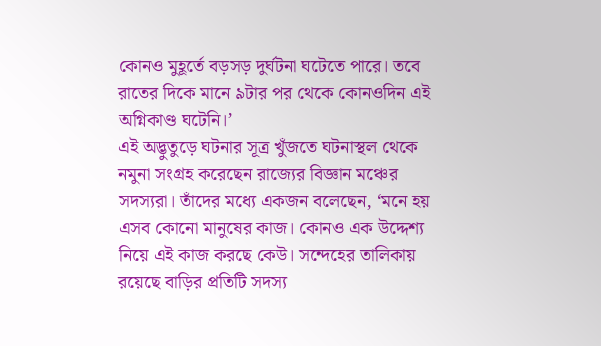কোনও মুহূর্তে বড়সড় দুর্ঘটনা ঘটেতে পারে। তবে রাতের দিকে মানে ৯টার পর থেকে কোনওদিন এই অগ্নিকাণ্ড ঘটেনি।’
এই অদ্ভুতুড়ে ঘটনার সূত্র খুঁজতে ঘটনাস্থল থেকে নমুনা সংগ্রহ করেছেন রাজ্যের বিজ্ঞান মঞ্চের সদস্যরা। তাঁদের মধ্যে একজন বলেছেন, ‘মনে হয় এসব কোনো মানুষের কাজ। কোনও এক উদ্দেশ্য নিয়ে এই কাজ করছে কেউ। সন্দেহের তালিকায় রয়েছে বাড়ির প্রতিটি সদস্য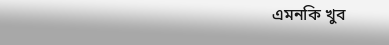এমনকি খুব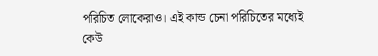পরিচিত লোকেরাও। এই কান্ড চেনা পরিচিতের মধ্যেই কেউ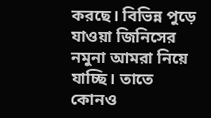করছে। বিভিন্ন পুড়ে যাওয়া জিনিসের নমুনা আমরা নিয়ে যাচ্ছি। তাতে কোনও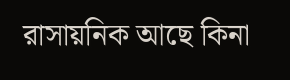রাসায়নিক আছে কিনা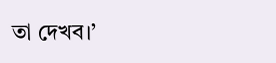তা দেখব।’